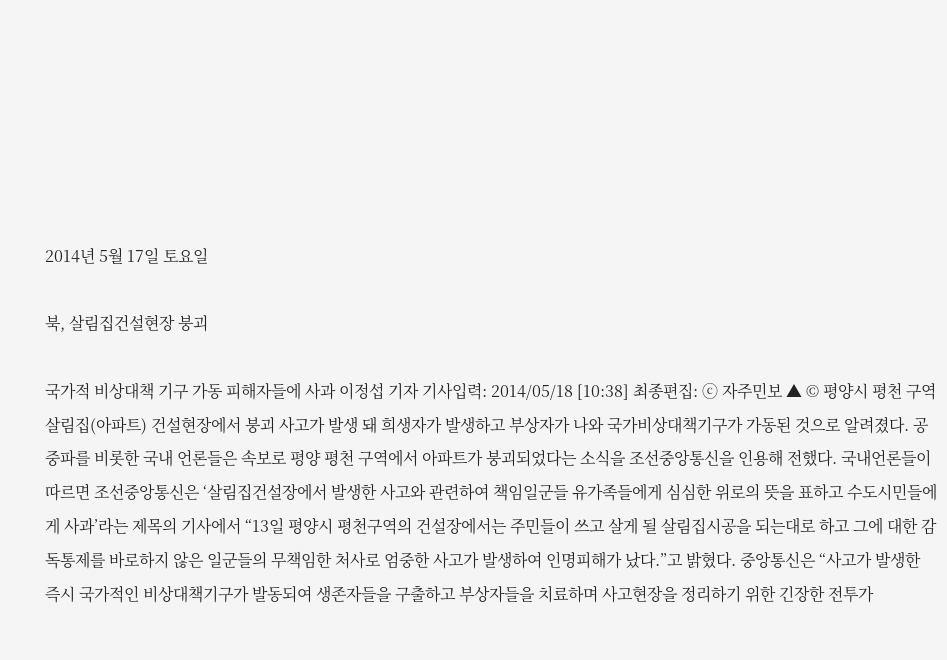2014년 5월 17일 토요일

북, 살림집건설현장 붕괴

국가적 비상대책 기구 가동 피해자들에 사과 이정섭 기자 기사입력: 2014/05/18 [10:38] 최종편집: ⓒ 자주민보 ▲ © 평양시 평천 구역 살림집(아파트) 건설현장에서 붕괴 사고가 발생 돼 희생자가 발생하고 부상자가 나와 국가비상대책기구가 가동된 것으로 알려졌다. 공중파를 비롯한 국내 언론들은 속보로 평양 평천 구역에서 아파트가 붕괴되었다는 소식을 조선중앙통신을 인용해 전했다. 국내언론들이 따르면 조선중앙통신은 ‘살림집건설장에서 발생한 사고와 관련하여 책임일군들 유가족들에게 심심한 위로의 뜻을 표하고 수도시민들에게 사과’라는 제목의 기사에서 “13일 평양시 평천구역의 건설장에서는 주민들이 쓰고 살게 될 살림집시공을 되는대로 하고 그에 대한 감독통제를 바로하지 않은 일군들의 무책임한 처사로 엄중한 사고가 발생하여 인명피해가 났다.”고 밝혔다. 중앙통신은 “사고가 발생한 즉시 국가적인 비상대책기구가 발동되여 생존자들을 구출하고 부상자들을 치료하며 사고현장을 정리하기 위한 긴장한 전투가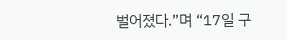벌어졌다.”며 “17일 구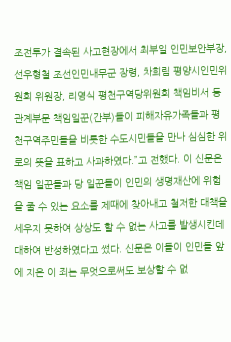조전투가 결속된 사고현장에서 최부일 인민보안부장, 선우형철 조선인민내무군 장령, 차희림 평양시인민위원회 위원장, 리영식 평천구역당위원회 책임비서 등 관계부문 책임일꾼(간부)들이 피해자유가족들과 평천구역주민들을 비롯한 수도시민들을 만나 심심한 위로의 뜻을 표하고 사과하였다.”고 전했다. 이 신문은 책임 일꾼들과 당 일꾼들이 인민의 생명재산에 위험을 줄 수 있는 요소를 제때에 찾아내고 철저한 대책을 세우지 못하여 상상도 할 수 없는 사고를 발생시킨데 대하여 반성하였다고 썼다. 신문은 이들이 인민들 앞에 지은 이 죄는 무엇으로써도 보상할 수 없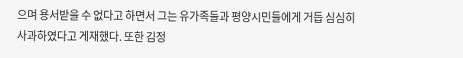으며 용서받을 수 없다고 하면서 그는 유가족들과 평양시민들에게 거듭 심심히 사과하였다고 게재했다. 또한 김정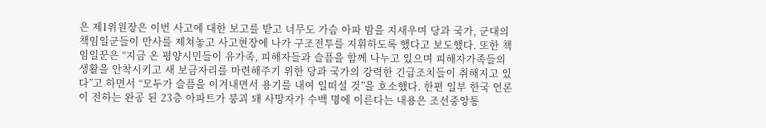은 제1위원장은 이번 사고에 대한 보고를 받고 너무도 가슴 아파 밤을 지새우며 당과 국가, 군대의 책임일군들이 만사를 제쳐놓고 사고현장에 나가 구조전투를 지휘하도록 했다고 보도했다. 또한 책임일꾼은 “지금 온 평양시민들이 유가족, 피해자들과 슬픔을 함께 나누고 있으며 피해자가족들의 생활을 안착시키고 새 보금자리를 마련해주기 위한 당과 국가의 강력한 긴급조치들이 취해지고 있다”고 하면서 “모두가 슬픔을 이겨내면서 용기를 내여 일떠설 것”을 호소했다. 한편 일부 한국 언론이 전하는 완공 된 23층 아파트가 붕괴 돼 사망자가 수백 명에 이른다는 내용은 조선중앙통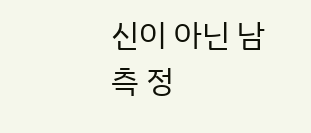신이 아닌 남측 정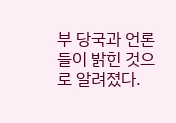부 당국과 언론들이 밝힌 것으로 알려졌다.